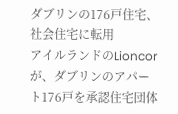ダブリンの176戸住宅、社会住宅に転用
アイルランドのLioncorが、ダブリンのアパート176戸を承認住宅団体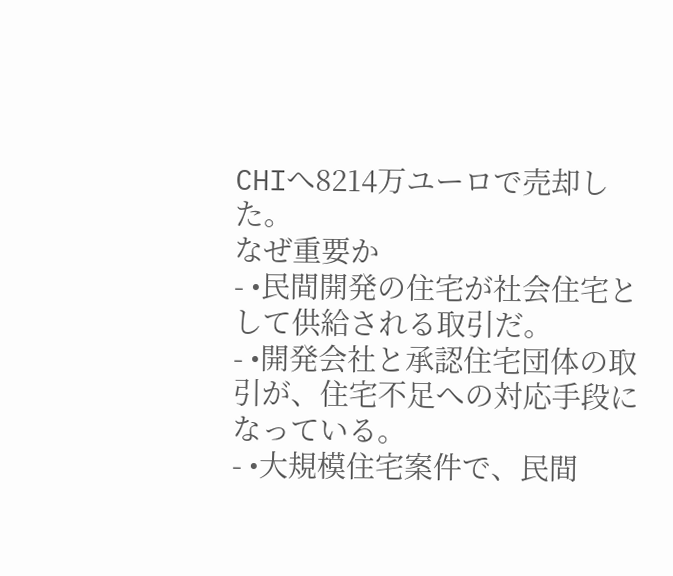CHIへ8214万ユーロで売却した。
なぜ重要か
- •民間開発の住宅が社会住宅として供給される取引だ。
- •開発会社と承認住宅団体の取引が、住宅不足への対応手段になっている。
- •大規模住宅案件で、民間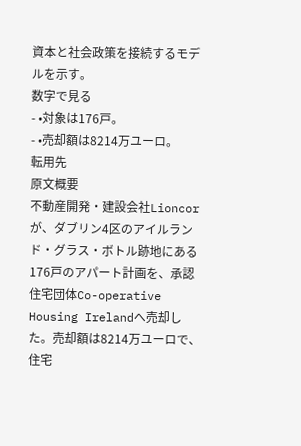資本と社会政策を接続するモデルを示す。
数字で見る
- •対象は176戸。
- •売却額は8214万ユーロ。
転用先
原文概要
不動産開発・建設会社Lioncorが、ダブリン4区のアイルランド・グラス・ボトル跡地にある176戸のアパート計画を、承認住宅団体Co-operative Housing Irelandへ売却した。売却額は8214万ユーロで、住宅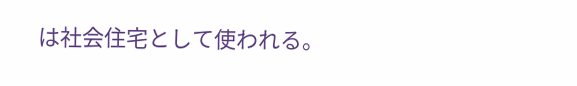は社会住宅として使われる。